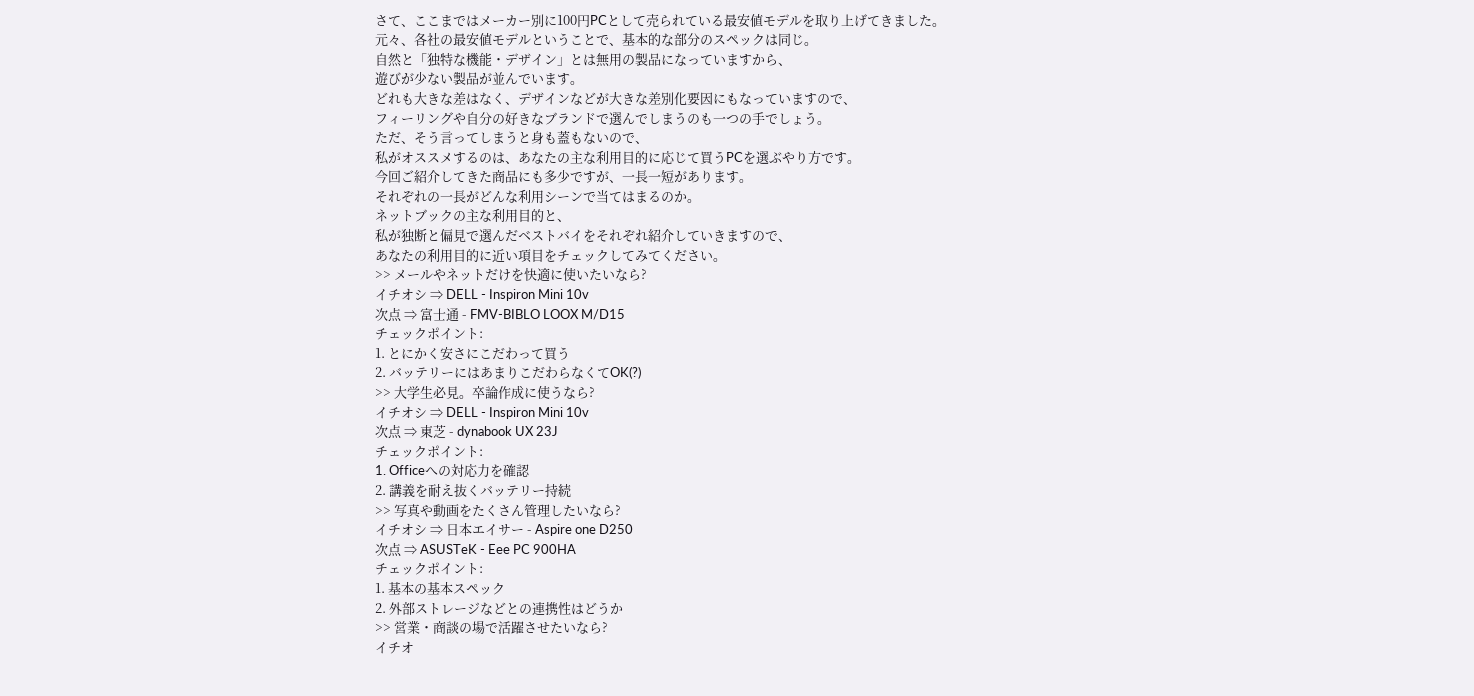さて、ここまではメーカー別に100円PCとして売られている最安値モデルを取り上げてきました。
元々、各社の最安値モデルということで、基本的な部分のスペックは同じ。
自然と「独特な機能・デザイン」とは無用の製品になっていますから、
遊びが少ない製品が並んでいます。
どれも大きな差はなく、デザインなどが大きな差別化要因にもなっていますので、
フィーリングや自分の好きなブランドで選んでしまうのも一つの手でしょう。
ただ、そう言ってしまうと身も蓋もないので、
私がオススメするのは、あなたの主な利用目的に応じて買うPCを選ぶやり方です。
今回ご紹介してきた商品にも多少ですが、一長一短があります。
それぞれの一長がどんな利用シーンで当てはまるのか。
ネットブックの主な利用目的と、
私が独断と偏見で選んだベストバイをそれぞれ紹介していきますので、
あなたの利用目的に近い項目をチェックしてみてください。
>> メールやネットだけを快適に使いたいなら?
イチオシ ⇒ DELL - Inspiron Mini 10v
次点 ⇒ 富士通 - FMV-BIBLO LOOX M/D15
チェックポイント:
1. とにかく安さにこだわって買う
2. バッテリーにはあまりこだわらなくてOK(?)
>> 大学生必見。卒論作成に使うなら?
イチオシ ⇒ DELL - Inspiron Mini 10v
次点 ⇒ 東芝 - dynabook UX 23J
チェックポイント:
1. Officeへの対応力を確認
2. 講義を耐え抜くバッテリー持続
>> 写真や動画をたくさん管理したいなら?
イチオシ ⇒ 日本エイサー - Aspire one D250
次点 ⇒ ASUSTeK - Eee PC 900HA
チェックポイント:
1. 基本の基本スペック
2. 外部ストレージなどとの連携性はどうか
>> 営業・商談の場で活躍させたいなら?
イチオ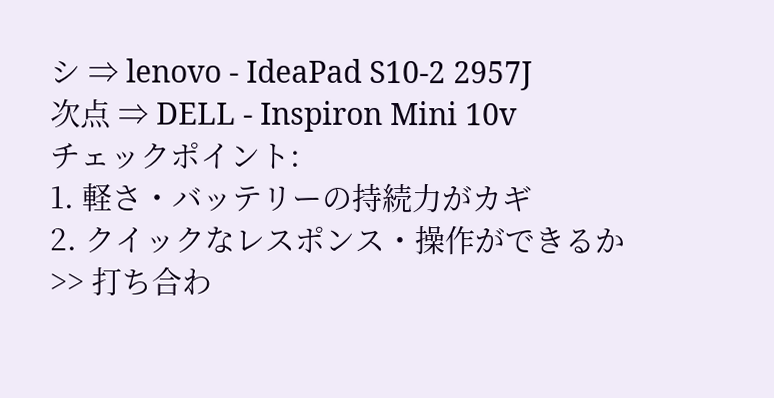シ ⇒ lenovo - IdeaPad S10-2 2957J
次点 ⇒ DELL - Inspiron Mini 10v
チェックポイント:
1. 軽さ・バッテリーの持続力がカギ
2. クイックなレスポンス・操作ができるか
>> 打ち合わ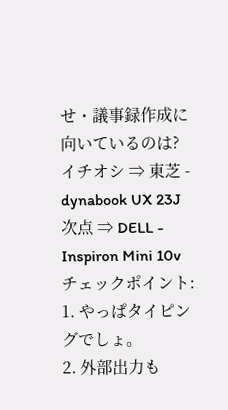せ・議事録作成に向いているのは?
イチオシ ⇒ 東芝 - dynabook UX 23J
次点 ⇒ DELL - Inspiron Mini 10v
チェックポイント:
1. やっぱタイピングでしょ。
2. 外部出力も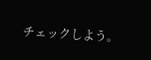チェックしよう。